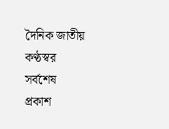দৈনিক জাতীয় কণ্ঠস্বর
সর্বশেষ
প্রকাশ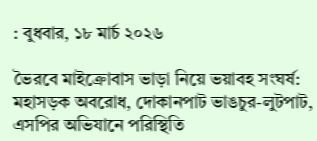: বুধবার, ১৮ মার্চ ২০২৬

ভৈরবে মাইক্রোবাস ভাড়া নিয়ে ভয়াবহ সংঘর্ষ: মহাসড়ক অবরোধ, দোকানপাট ভাঙচুর-লুটপাট, এসপির অভিযানে পরিস্থিতি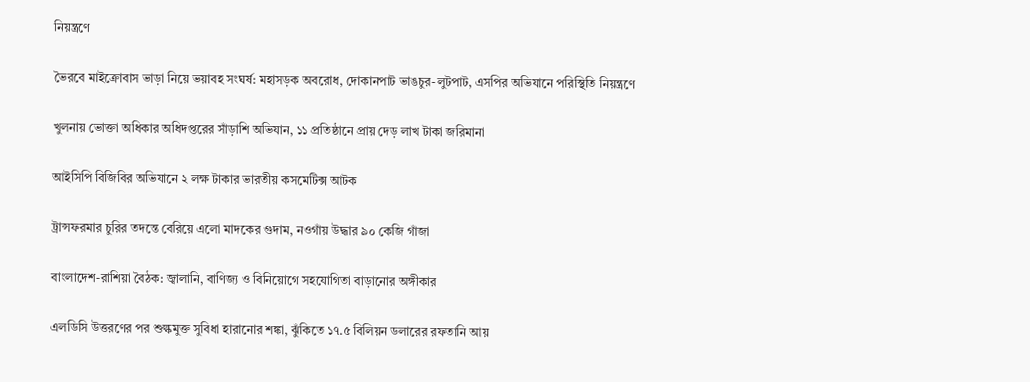নিয়ন্ত্রণে

ভৈরবে মাইক্রোবাস ভাড়া নিয়ে ভয়াবহ সংঘর্ষ: মহাসড়ক অবরোধ, দোকানপাট ভাঙচুর-লুটপাট, এসপির অভিযানে পরিস্থিতি নিয়ন্ত্রণে

খুলনায় ভোক্তা অধিকার অধিদপ্তরের সাঁড়াশি অভিযান, ১১ প্রতিষ্ঠানে প্রায় দেড় লাখ টাকা জরিমানা

আইসিপি বিজিবির অভিযানে ২ লক্ষ টাকার ভারতীয় কসমেটিক্স আটক

ট্রান্সফরমার চুরির তদন্তে বেরিয়ে এলো মাদকের গুদাম, নওগাঁয় উদ্ধার ৯০ কেজি গাঁজা

বাংলাদেশ-রাশিয়া বৈঠক: জ্বালানি, বাণিজ্য ও বিনিয়োগে সহযোগিতা বাড়ানোর অঙ্গীকার

এলডিসি উত্তরণের পর শুল্কমুক্ত সুবিধা হারানোর শঙ্কা, ঝুঁকিতে ১৭.৫ বিলিয়ন ডলারের রফতানি আয়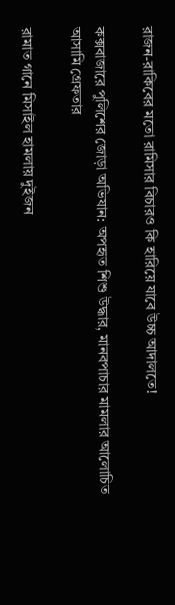রাজন-রাকিবের মতো রামিসার বিচারও কি হারিয়ে যাবে উচ্চ আদালতে!

কক্সবাজারে পুলিশের জোড়া অভিযান: অপহৃত শিশু উদ্ধার, মানবপাচার মামলার আলোচিত আসামি গ্রেফতার

রামাত গানে মিসাইল হামলায় দুইজন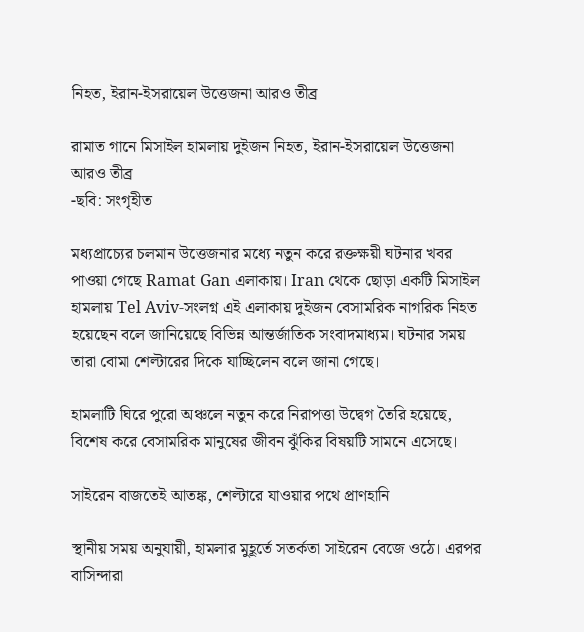নিহত, ইরান-ইসরায়েল উত্তেজনা আরও তীব্র

রামাত গানে মিসাইল হামলায় দুইজন নিহত, ইরান-ইসরায়েল উত্তেজনা আরও তীব্র
-ছবি: সংগৃহীত

মধ্যপ্রাচ্যের চলমান উত্তেজনার মধ্যে নতুন করে রক্তক্ষয়ী ঘটনার খবর পাওয়া গেছে Ramat Gan এলাকায়। Iran থেকে ছোড়া একটি মিসাইল হামলায় Tel Aviv-সংলগ্ন এই এলাকায় দুইজন বেসামরিক নাগরিক নিহত হয়েছেন বলে জানিয়েছে বিভিন্ন আন্তর্জাতিক সংবাদমাধ্যম। ঘটনার সময় তারা বোমা শেল্টারের দিকে যাচ্ছিলেন বলে জানা গেছে।

হামলাটি ঘিরে পুরো অঞ্চলে নতুন করে নিরাপত্তা উদ্বেগ তৈরি হয়েছে, বিশেষ করে বেসামরিক মানুষের জীবন ঝুঁকির বিষয়টি সামনে এসেছে।

সাইরেন বাজতেই আতঙ্ক, শেল্টারে যাওয়ার পথে প্রাণহানি

স্থানীয় সময় অনুযায়ী, হামলার মুহূর্তে সতর্কতা সাইরেন বেজে ওঠে। এরপর বাসিন্দারা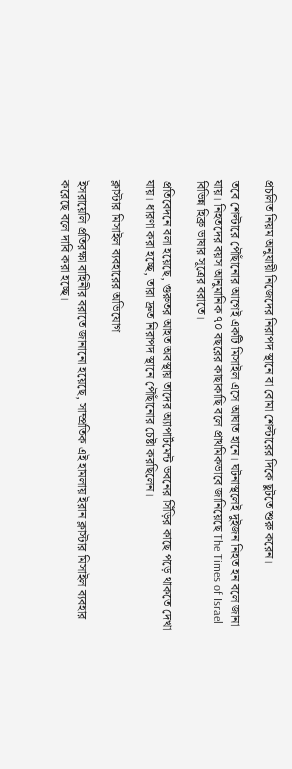প্রচলিত নিয়ম অনুযায়ী নিজেদের নিরাপদ স্থানে বা বোমা শেল্টারের দিকে ছুটতে শুরু করেন।

তবে শেল্টারে পৌঁছানোর আগেই একটি মিসাইল এসে আঘাত হানে। ঘটনাস্থলেই দুইজন নিহত হন বলে জানা যায়। নিহতদের বয়স আনুমানিক ৭০ বছরের কাছাকাছি বলে প্রাথমিকভাবে জানিয়েছে The Times of Israel বিভিন্ন হিব্রু ভাষার সূত্রের বরাতে।

প্রতিবেদনে বলা হয়েছে, গুরুতর আহত অবস্থায় তাদের অ্যাপার্টমেন্ট ভবনের সিঁড়ির কাছে পড়ে থাকতে দেখা যায়। ধারণা করা হচ্ছে, তারা দ্রুত নিরাপদ স্থানে পৌঁছানোর চেষ্টা করছিলেন।

ক্লাস্টার মিসাইল ব্যবহারের অভিযোগ

ইসরায়েলি প্রতিরক্ষা বাহিনীর বরাতে জানানো হয়েছে, সাম্প্রতিক এই হামলায় ইরান ক্লাস্টার মিসাইল ব্যবহার করেছে বলে দাবি করা হচ্ছে।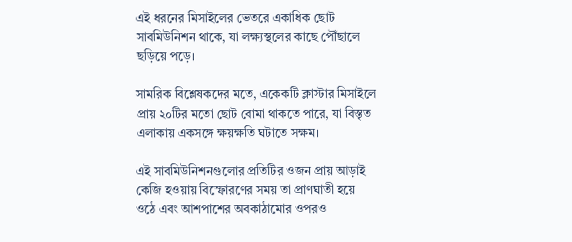এই ধরনের মিসাইলের ভেতরে একাধিক ছোট সাবমিউনিশন থাকে, যা লক্ষ্যস্থলের কাছে পৌঁছালে ছড়িয়ে পড়ে।

সামরিক বিশ্লেষকদের মতে, একেকটি ক্লাস্টার মিসাইলে প্রায় ২০টির মতো ছোট বোমা থাকতে পারে, যা বিস্তৃত এলাকায় একসঙ্গে ক্ষয়ক্ষতি ঘটাতে সক্ষম।

এই সাবমিউনিশনগুলোর প্রতিটির ওজন প্রায় আড়াই কেজি হওয়ায় বিস্ফোরণের সময় তা প্রাণঘাতী হয়ে ওঠে এবং আশপাশের অবকাঠামোর ওপরও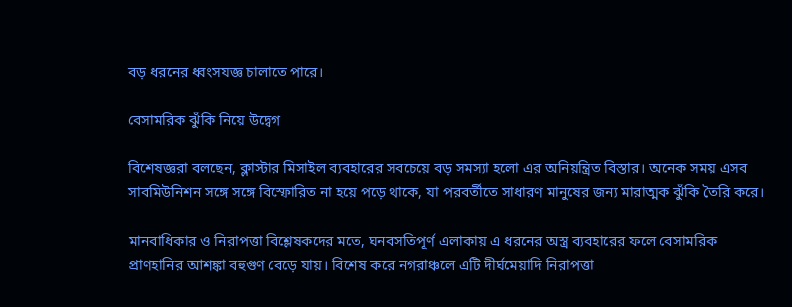বড় ধরনের ধ্বংসযজ্ঞ চালাতে পারে।

বেসামরিক ঝুঁকি নিয়ে উদ্বেগ

বিশেষজ্ঞরা বলছেন, ক্লাস্টার মিসাইল ব্যবহারের সবচেয়ে বড় সমস্যা হলো এর অনিয়ন্ত্রিত বিস্তার। অনেক সময় এসব সাবমিউনিশন সঙ্গে সঙ্গে বিস্ফোরিত না হয়ে পড়ে থাকে, যা পরবর্তীতে সাধারণ মানুষের জন্য মারাত্মক ঝুঁকি তৈরি করে।

মানবাধিকার ও নিরাপত্তা বিশ্লেষকদের মতে, ঘনবসতিপূর্ণ এলাকায় এ ধরনের অস্ত্র ব্যবহারের ফলে বেসামরিক প্রাণহানির আশঙ্কা বহুগুণ বেড়ে যায়। বিশেষ করে নগরাঞ্চলে এটি দীর্ঘমেয়াদি নিরাপত্তা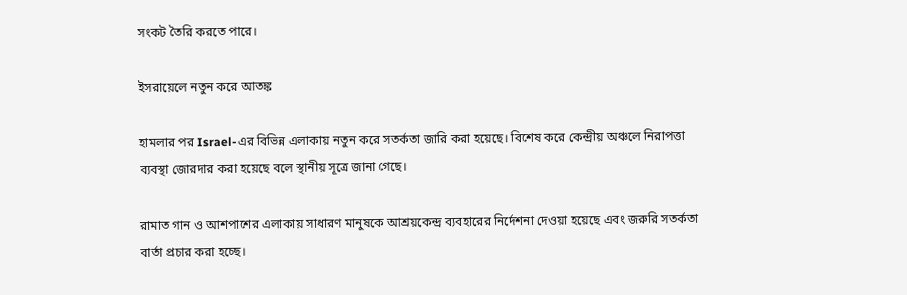সংকট তৈরি করতে পারে।

ইসরায়েলে নতুন করে আতঙ্ক

হামলার পর Israel-এর বিভিন্ন এলাকায় নতুন করে সতর্কতা জারি করা হয়েছে। বিশেষ করে কেন্দ্রীয় অঞ্চলে নিরাপত্তা ব্যবস্থা জোরদার করা হয়েছে বলে স্থানীয় সূত্রে জানা গেছে।

রামাত গান ও আশপাশের এলাকায় সাধারণ মানুষকে আশ্রয়কেন্দ্র ব্যবহারের নির্দেশনা দেওয়া হয়েছে এবং জরুরি সতর্কতা বার্তা প্রচার করা হচ্ছে।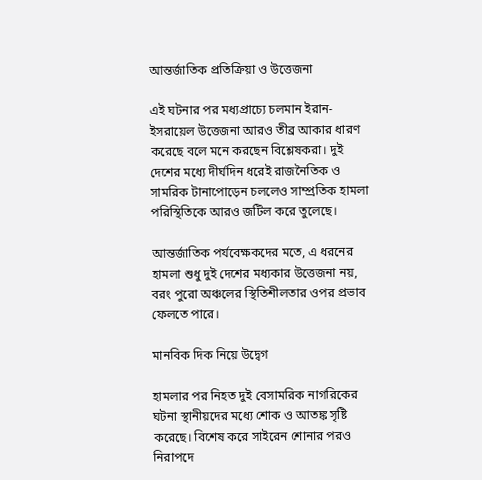আন্তর্জাতিক প্রতিক্রিয়া ও উত্তেজনা

এই ঘটনার পর মধ্যপ্রাচ্যে চলমান ইরান-ইসরায়েল উত্তেজনা আরও তীব্র আকার ধারণ করেছে বলে মনে করছেন বিশ্লেষকরা। দুই দেশের মধ্যে দীর্ঘদিন ধরেই রাজনৈতিক ও সামরিক টানাপোড়েন চললেও সাম্প্রতিক হামলা পরিস্থিতিকে আরও জটিল করে তুলেছে।

আন্তর্জাতিক পর্যবেক্ষকদের মতে, এ ধরনের হামলা শুধু দুই দেশের মধ্যকার উত্তেজনা নয়, বরং পুরো অঞ্চলের স্থিতিশীলতার ওপর প্রভাব ফেলতে পারে।

মানবিক দিক নিয়ে উদ্বেগ

হামলার পর নিহত দুই বেসামরিক নাগরিকের ঘটনা স্থানীয়দের মধ্যে শোক ও আতঙ্ক সৃষ্টি করেছে। বিশেষ করে সাইরেন শোনার পরও নিরাপদে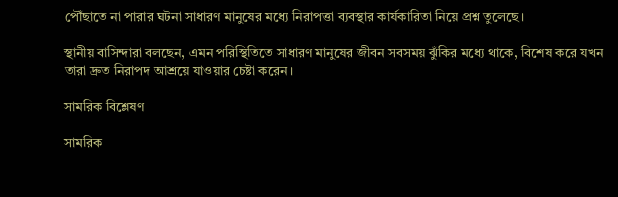পৌঁছাতে না পারার ঘটনা সাধারণ মানুষের মধ্যে নিরাপত্তা ব্যবস্থার কার্যকারিতা নিয়ে প্রশ্ন তুলেছে।

স্থানীয় বাসিন্দারা বলছেন, এমন পরিস্থিতিতে সাধারণ মানুষের জীবন সবসময় ঝুঁকির মধ্যে থাকে, বিশেষ করে যখন তারা দ্রুত নিরাপদ আশ্রয়ে যাওয়ার চেষ্টা করেন।

সামরিক বিশ্লেষণ

সামরিক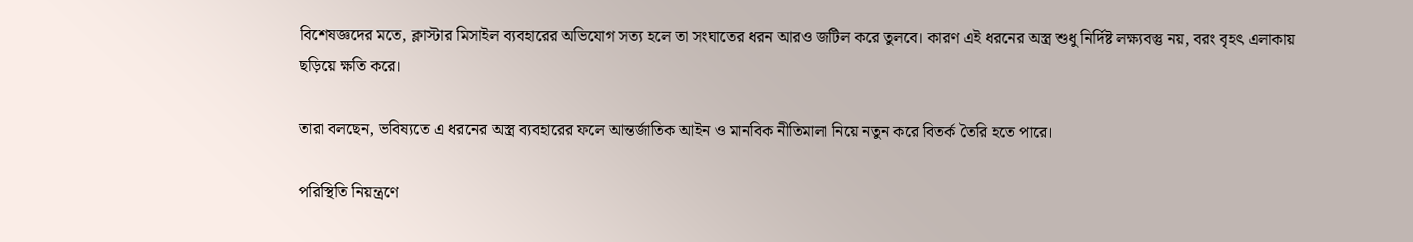বিশেষজ্ঞদের মতে, ক্লাস্টার মিসাইল ব্যবহারের অভিযোগ সত্য হলে তা সংঘাতের ধরন আরও জটিল করে তুলবে। কারণ এই ধরনের অস্ত্র শুধু নির্দিষ্ট লক্ষ্যবস্তু নয়, বরং বৃহৎ এলাকায় ছড়িয়ে ক্ষতি করে।

তারা বলছেন, ভবিষ্যতে এ ধরনের অস্ত্র ব্যবহারের ফলে আন্তর্জাতিক আইন ও মানবিক নীতিমালা নিয়ে নতুন করে বিতর্ক তৈরি হতে পারে।

পরিস্থিতি নিয়ন্ত্রণে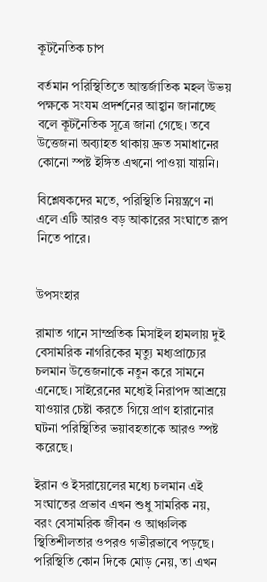কূটনৈতিক চাপ

বর্তমান পরিস্থিতিতে আন্তর্জাতিক মহল উভয় পক্ষকে সংযম প্রদর্শনের আহ্বান জানাচ্ছে বলে কূটনৈতিক সূত্রে জানা গেছে। তবে উত্তেজনা অব্যাহত থাকায় দ্রুত সমাধানের কোনো স্পষ্ট ইঙ্গিত এখনো পাওয়া যায়নি।

বিশ্লেষকদের মতে, পরিস্থিতি নিয়ন্ত্রণে না এলে এটি আরও বড় আকারের সংঘাতে রূপ নিতে পারে।


উপসংহার

রামাত গানে সাম্প্রতিক মিসাইল হামলায় দুই বেসামরিক নাগরিকের মৃত্যু মধ্যপ্রাচ্যের চলমান উত্তেজনাকে নতুন করে সামনে এনেছে। সাইরেনের মধ্যেই নিরাপদ আশ্রয়ে যাওয়ার চেষ্টা করতে গিয়ে প্রাণ হারানোর ঘটনা পরিস্থিতির ভয়াবহতাকে আরও স্পষ্ট করেছে।

ইরান ও ইসরায়েলের মধ্যে চলমান এই সংঘাতের প্রভাব এখন শুধু সামরিক নয়, বরং বেসামরিক জীবন ও আঞ্চলিক স্থিতিশীলতার ওপরও গভীরভাবে পড়ছে। পরিস্থিতি কোন দিকে মোড় নেয়, তা এখন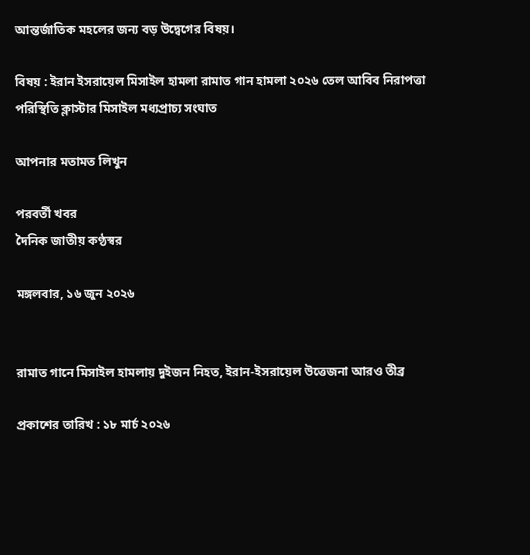আন্তর্জাতিক মহলের জন্য বড় উদ্বেগের বিষয়।

বিষয় : ইরান ইসরায়েল মিসাইল হামলা রামাত গান হামলা ২০২৬ তেল আবিব নিরাপত্তা পরিস্থিতি ক্লাস্টার মিসাইল মধ্যপ্রাচ্য সংঘাত

আপনার মতামত লিখুন

পরবর্তী খবর
দৈনিক জাতীয় কণ্ঠস্বর

মঙ্গলবার, ১৬ জুন ২০২৬


রামাত গানে মিসাইল হামলায় দুইজন নিহত, ইরান-ইসরায়েল উত্তেজনা আরও তীব্র

প্রকাশের তারিখ : ১৮ মার্চ ২০২৬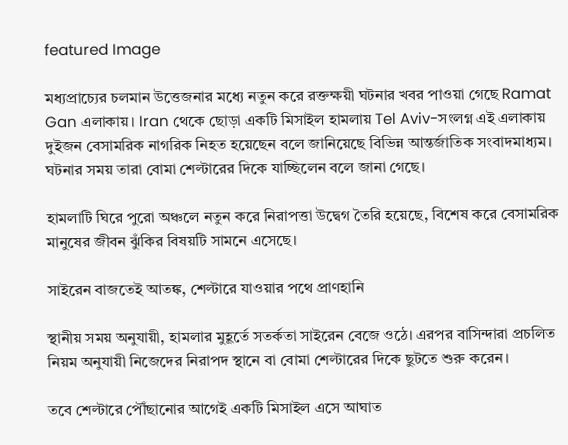featured Image

মধ্যপ্রাচ্যের চলমান উত্তেজনার মধ্যে নতুন করে রক্তক্ষয়ী ঘটনার খবর পাওয়া গেছে Ramat Gan এলাকায়। Iran থেকে ছোড়া একটি মিসাইল হামলায় Tel Aviv-সংলগ্ন এই এলাকায় দুইজন বেসামরিক নাগরিক নিহত হয়েছেন বলে জানিয়েছে বিভিন্ন আন্তর্জাতিক সংবাদমাধ্যম। ঘটনার সময় তারা বোমা শেল্টারের দিকে যাচ্ছিলেন বলে জানা গেছে।

হামলাটি ঘিরে পুরো অঞ্চলে নতুন করে নিরাপত্তা উদ্বেগ তৈরি হয়েছে, বিশেষ করে বেসামরিক মানুষের জীবন ঝুঁকির বিষয়টি সামনে এসেছে।

সাইরেন বাজতেই আতঙ্ক, শেল্টারে যাওয়ার পথে প্রাণহানি

স্থানীয় সময় অনুযায়ী, হামলার মুহূর্তে সতর্কতা সাইরেন বেজে ওঠে। এরপর বাসিন্দারা প্রচলিত নিয়ম অনুযায়ী নিজেদের নিরাপদ স্থানে বা বোমা শেল্টারের দিকে ছুটতে শুরু করেন।

তবে শেল্টারে পৌঁছানোর আগেই একটি মিসাইল এসে আঘাত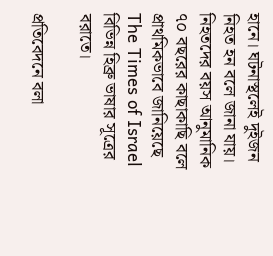হানে। ঘটনাস্থলেই দুইজন নিহত হন বলে জানা যায়। নিহতদের বয়স আনুমানিক ৭০ বছরের কাছাকাছি বলে প্রাথমিকভাবে জানিয়েছে The Times of Israel বিভিন্ন হিব্রু ভাষার সূত্রের বরাতে।

প্রতিবেদনে বলা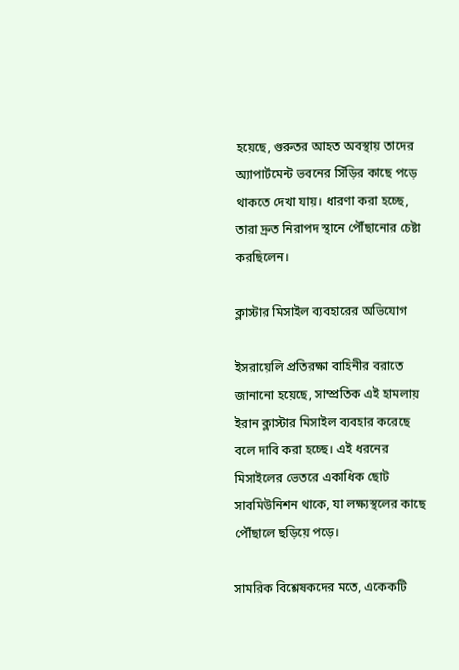হয়েছে, গুরুতর আহত অবস্থায় তাদের অ্যাপার্টমেন্ট ভবনের সিঁড়ির কাছে পড়ে থাকতে দেখা যায়। ধারণা করা হচ্ছে, তারা দ্রুত নিরাপদ স্থানে পৌঁছানোর চেষ্টা করছিলেন।

ক্লাস্টার মিসাইল ব্যবহারের অভিযোগ

ইসরায়েলি প্রতিরক্ষা বাহিনীর বরাতে জানানো হয়েছে, সাম্প্রতিক এই হামলায় ইরান ক্লাস্টার মিসাইল ব্যবহার করেছে বলে দাবি করা হচ্ছে। এই ধরনের মিসাইলের ভেতরে একাধিক ছোট সাবমিউনিশন থাকে, যা লক্ষ্যস্থলের কাছে পৌঁছালে ছড়িয়ে পড়ে।

সামরিক বিশ্লেষকদের মতে, একেকটি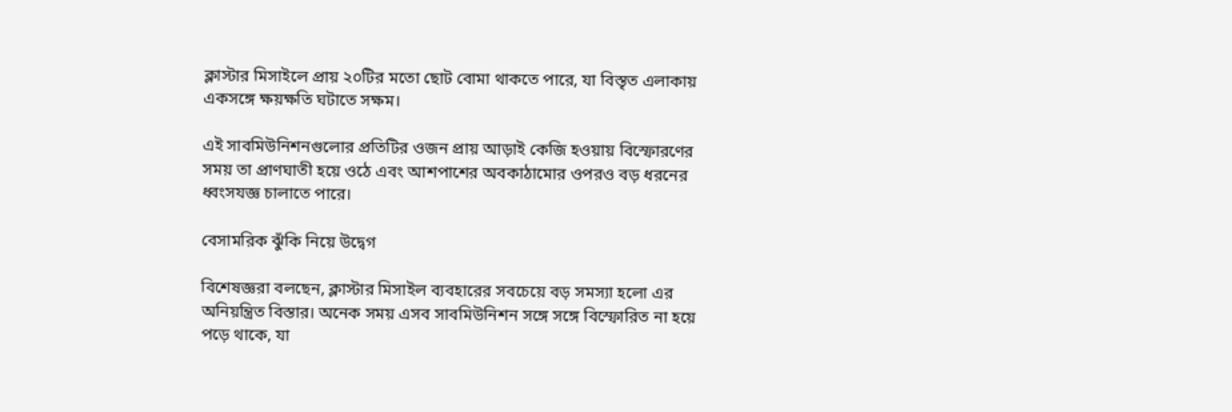ক্লাস্টার মিসাইলে প্রায় ২০টির মতো ছোট বোমা থাকতে পারে, যা বিস্তৃত এলাকায় একসঙ্গে ক্ষয়ক্ষতি ঘটাতে সক্ষম।

এই সাবমিউনিশনগুলোর প্রতিটির ওজন প্রায় আড়াই কেজি হওয়ায় বিস্ফোরণের সময় তা প্রাণঘাতী হয়ে ওঠে এবং আশপাশের অবকাঠামোর ওপরও বড় ধরনের ধ্বংসযজ্ঞ চালাতে পারে।

বেসামরিক ঝুঁকি নিয়ে উদ্বেগ

বিশেষজ্ঞরা বলছেন, ক্লাস্টার মিসাইল ব্যবহারের সবচেয়ে বড় সমস্যা হলো এর অনিয়ন্ত্রিত বিস্তার। অনেক সময় এসব সাবমিউনিশন সঙ্গে সঙ্গে বিস্ফোরিত না হয়ে পড়ে থাকে, যা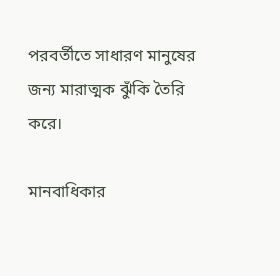পরবর্তীতে সাধারণ মানুষের জন্য মারাত্মক ঝুঁকি তৈরি করে।

মানবাধিকার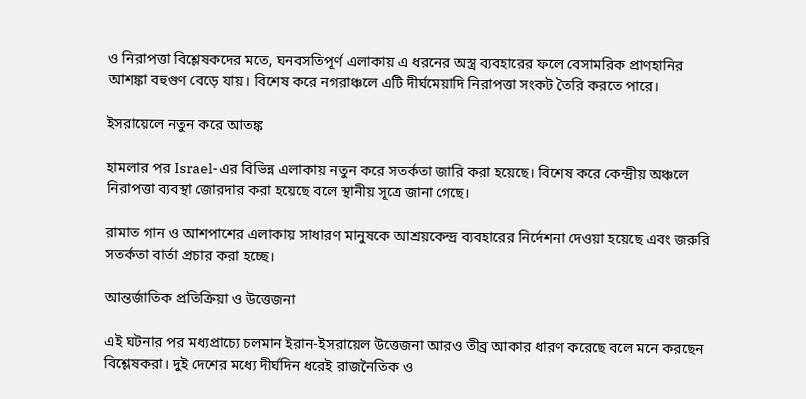ও নিরাপত্তা বিশ্লেষকদের মতে, ঘনবসতিপূর্ণ এলাকায় এ ধরনের অস্ত্র ব্যবহারের ফলে বেসামরিক প্রাণহানির আশঙ্কা বহুগুণ বেড়ে যায়। বিশেষ করে নগরাঞ্চলে এটি দীর্ঘমেয়াদি নিরাপত্তা সংকট তৈরি করতে পারে।

ইসরায়েলে নতুন করে আতঙ্ক

হামলার পর Israel-এর বিভিন্ন এলাকায় নতুন করে সতর্কতা জারি করা হয়েছে। বিশেষ করে কেন্দ্রীয় অঞ্চলে নিরাপত্তা ব্যবস্থা জোরদার করা হয়েছে বলে স্থানীয় সূত্রে জানা গেছে।

রামাত গান ও আশপাশের এলাকায় সাধারণ মানুষকে আশ্রয়কেন্দ্র ব্যবহারের নির্দেশনা দেওয়া হয়েছে এবং জরুরি সতর্কতা বার্তা প্রচার করা হচ্ছে।

আন্তর্জাতিক প্রতিক্রিয়া ও উত্তেজনা

এই ঘটনার পর মধ্যপ্রাচ্যে চলমান ইরান-ইসরায়েল উত্তেজনা আরও তীব্র আকার ধারণ করেছে বলে মনে করছেন বিশ্লেষকরা। দুই দেশের মধ্যে দীর্ঘদিন ধরেই রাজনৈতিক ও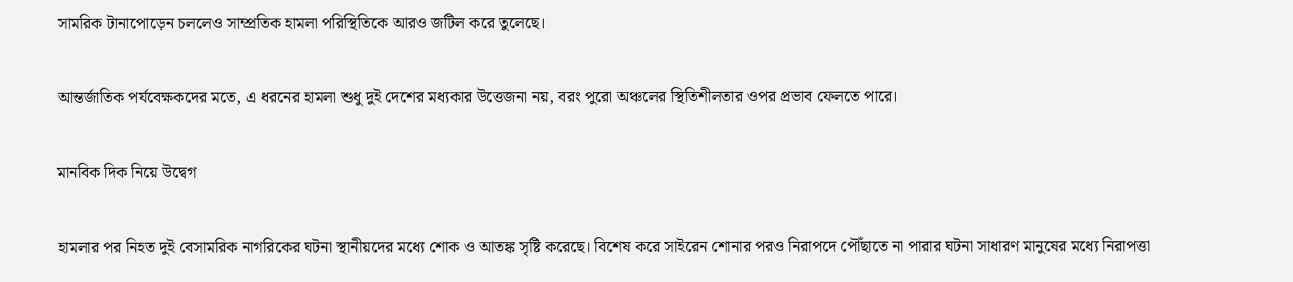সামরিক টানাপোড়েন চললেও সাম্প্রতিক হামলা পরিস্থিতিকে আরও জটিল করে তুলেছে।

আন্তর্জাতিক পর্যবেক্ষকদের মতে, এ ধরনের হামলা শুধু দুই দেশের মধ্যকার উত্তেজনা নয়, বরং পুরো অঞ্চলের স্থিতিশীলতার ওপর প্রভাব ফেলতে পারে।

মানবিক দিক নিয়ে উদ্বেগ

হামলার পর নিহত দুই বেসামরিক নাগরিকের ঘটনা স্থানীয়দের মধ্যে শোক ও আতঙ্ক সৃষ্টি করেছে। বিশেষ করে সাইরেন শোনার পরও নিরাপদে পৌঁছাতে না পারার ঘটনা সাধারণ মানুষের মধ্যে নিরাপত্তা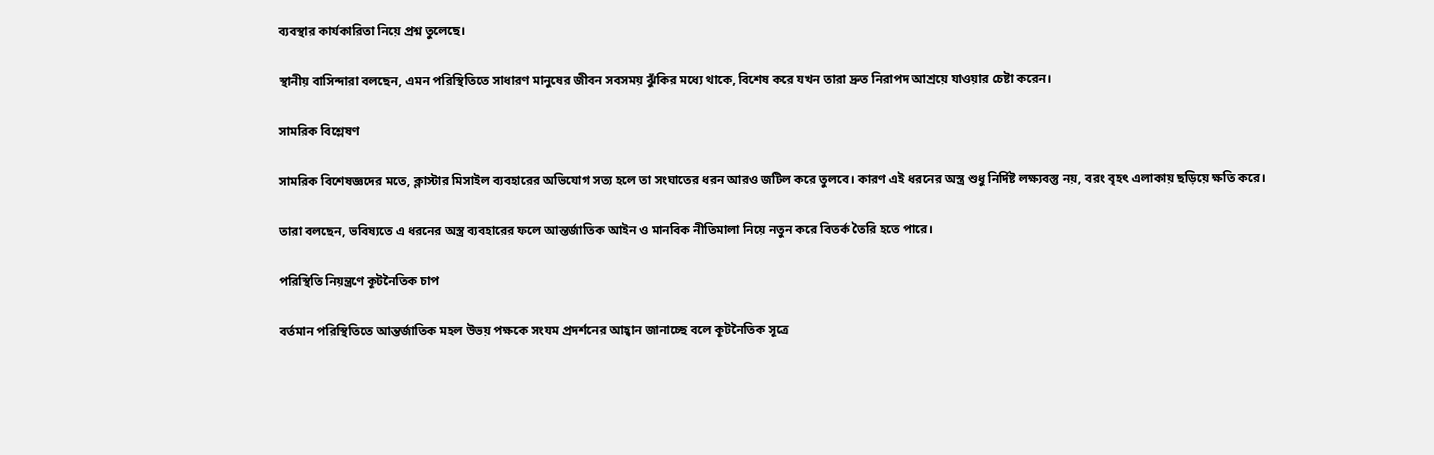ব্যবস্থার কার্যকারিতা নিয়ে প্রশ্ন তুলেছে।

স্থানীয় বাসিন্দারা বলছেন, এমন পরিস্থিতিতে সাধারণ মানুষের জীবন সবসময় ঝুঁকির মধ্যে থাকে, বিশেষ করে যখন তারা দ্রুত নিরাপদ আশ্রয়ে যাওয়ার চেষ্টা করেন।

সামরিক বিশ্লেষণ

সামরিক বিশেষজ্ঞদের মতে, ক্লাস্টার মিসাইল ব্যবহারের অভিযোগ সত্য হলে তা সংঘাতের ধরন আরও জটিল করে তুলবে। কারণ এই ধরনের অস্ত্র শুধু নির্দিষ্ট লক্ষ্যবস্তু নয়, বরং বৃহৎ এলাকায় ছড়িয়ে ক্ষতি করে।

তারা বলছেন, ভবিষ্যতে এ ধরনের অস্ত্র ব্যবহারের ফলে আন্তর্জাতিক আইন ও মানবিক নীতিমালা নিয়ে নতুন করে বিতর্ক তৈরি হতে পারে।

পরিস্থিতি নিয়ন্ত্রণে কূটনৈতিক চাপ

বর্তমান পরিস্থিতিতে আন্তর্জাতিক মহল উভয় পক্ষকে সংযম প্রদর্শনের আহ্বান জানাচ্ছে বলে কূটনৈতিক সূত্রে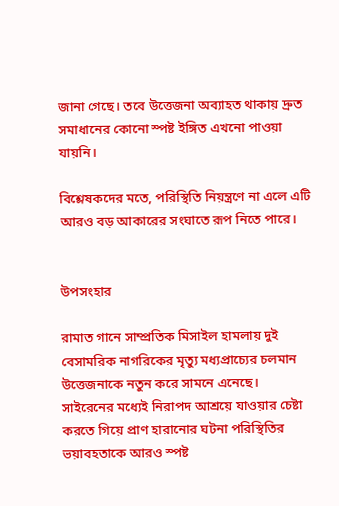জানা গেছে। তবে উত্তেজনা অব্যাহত থাকায় দ্রুত সমাধানের কোনো স্পষ্ট ইঙ্গিত এখনো পাওয়া যায়নি।

বিশ্লেষকদের মতে, পরিস্থিতি নিয়ন্ত্রণে না এলে এটি আরও বড় আকারের সংঘাতে রূপ নিতে পারে।


উপসংহার

রামাত গানে সাম্প্রতিক মিসাইল হামলায় দুই বেসামরিক নাগরিকের মৃত্যু মধ্যপ্রাচ্যের চলমান উত্তেজনাকে নতুন করে সামনে এনেছে। সাইরেনের মধ্যেই নিরাপদ আশ্রয়ে যাওয়ার চেষ্টা করতে গিয়ে প্রাণ হারানোর ঘটনা পরিস্থিতির ভয়াবহতাকে আরও স্পষ্ট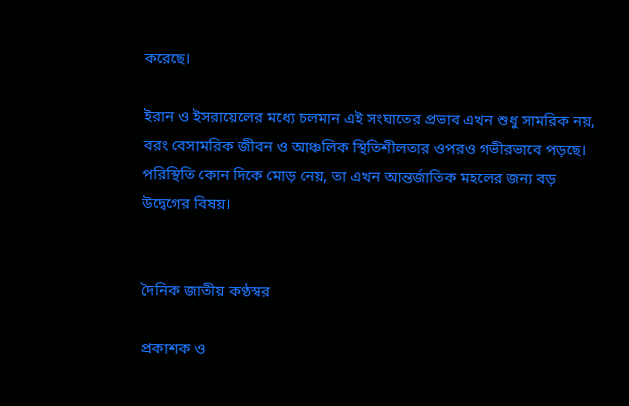করেছে।

ইরান ও ইসরায়েলের মধ্যে চলমান এই সংঘাতের প্রভাব এখন শুধু সামরিক নয়, বরং বেসামরিক জীবন ও আঞ্চলিক স্থিতিশীলতার ওপরও গভীরভাবে পড়ছে। পরিস্থিতি কোন দিকে মোড় নেয়, তা এখন আন্তর্জাতিক মহলের জন্য বড় উদ্বেগের বিষয়।


দৈনিক জাতীয় কণ্ঠস্বর

প্রকাশক ও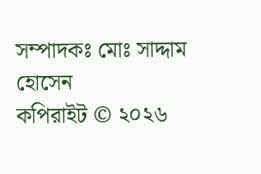সম্পাদকঃ মোঃ সাদ্দাম হোসেন
কপিরাইট © ২০২৬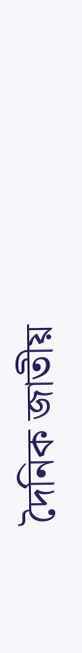দৈনিক জাতীয়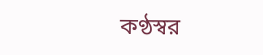কণ্ঠস্বর